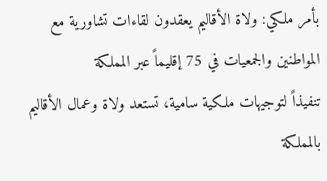بأمر ملكي: ولاة الأقاليم يعقدون لقاءات تشاورية مع المواطنين والجمعيات في 75 إقليماً عبر المملكة
تنفيذاً لتوجيهات ملكية سامية، تستعد ولاة وعمال الأقاليم بالمملكة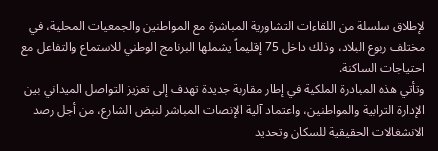لإطلاق سلسلة من اللقاءات التشاورية المباشرة مع المواطنين والجمعيات المحلية، في مختلف ربوع البلاد، وذلك داخل 75 إقليماً يشملها البرنامج الوطني للاستماع والتفاعل مع احتياجات الساكنة.
وتأتي هذه المبادرة الملكية في إطار مقاربة جديدة تهدف إلى تعزيز التواصل الميداني بين الإدارة الترابية والمواطنين، واعتماد آلية الإنصات المباشر لنبض الشارع، من أجل رصد الانشغالات الحقيقية للسكان وتحديد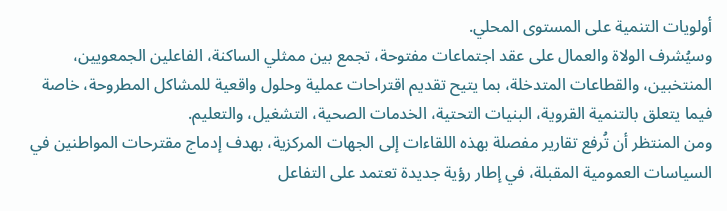أولويات التنمية على المستوى المحلي.
وسيُشرف الولاة والعمال على عقد اجتماعات مفتوحة، تجمع بين ممثلي الساكنة، الفاعلين الجمعويين، المنتخبين، والقطاعات المتدخلة، بما يتيح تقديم اقتراحات عملية وحلول واقعية للمشاكل المطروحة، خاصة فيما يتعلق بالتنمية القروية، البنيات التحتية، الخدمات الصحية، التشغيل، والتعليم.
ومن المنتظر أن تُرفع تقارير مفصلة بهذه اللقاءات إلى الجهات المركزية، بهدف إدماج مقترحات المواطنين في السياسات العمومية المقبلة، في إطار رؤية جديدة تعتمد على التفاعل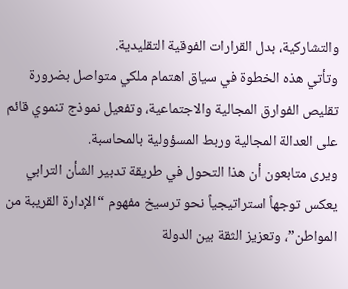والتشاركية، بدل القرارات الفوقية التقليدية.
وتأتي هذه الخطوة في سياق اهتمام ملكي متواصل بضرورة تقليص الفوارق المجالية والاجتماعية، وتفعيل نموذج تنموي قائم على العدالة المجالية وربط المسؤولية بالمحاسبة.
ويرى متابعون أن هذا التحول في طريقة تدبير الشأن الترابي يعكس توجهاً استراتيجياً نحو ترسيخ مفهوم “الإدارة القريبة من المواطن”، وتعزيز الثقة بين الدولة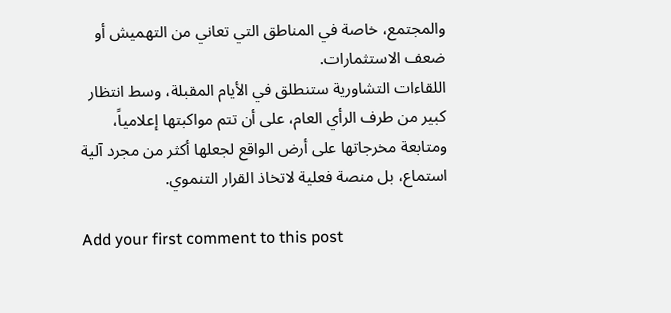والمجتمع، خاصة في المناطق التي تعاني من التهميش أو ضعف الاستثمارات.
اللقاءات التشاورية ستنطلق في الأيام المقبلة، وسط انتظار كبير من طرف الرأي العام، على أن تتم مواكبتها إعلامياً، ومتابعة مخرجاتها على أرض الواقع لجعلها أكثر من مجرد آلية استماع، بل منصة فعلية لاتخاذ القرار التنموي.

Add your first comment to this post